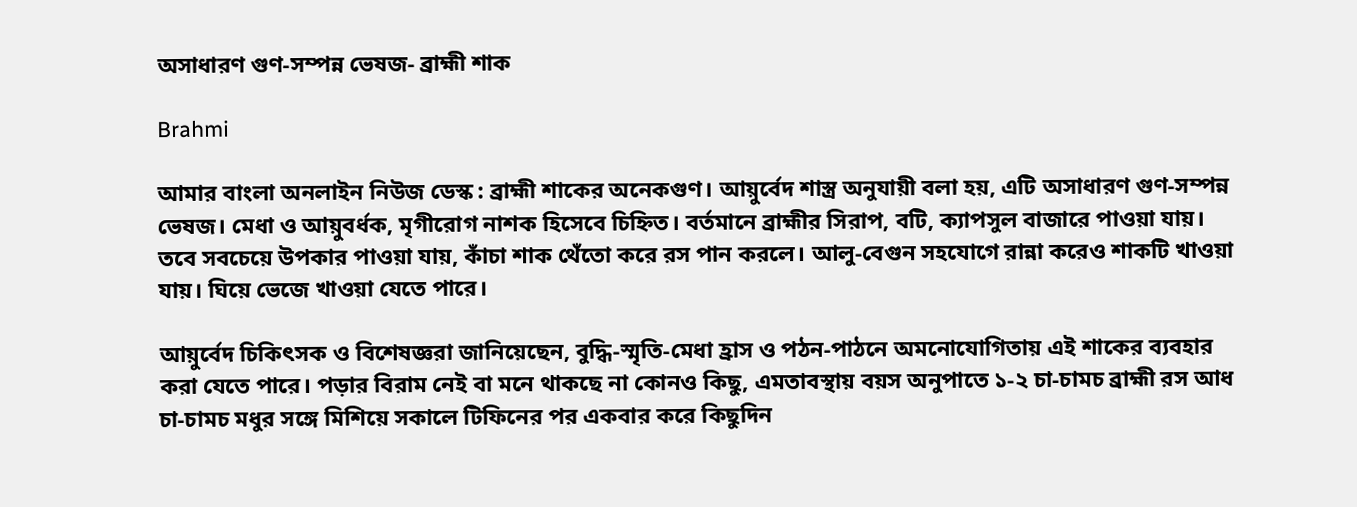অসাধারণ গুণ-সম্পন্ন ভেষজ- ব্রাহ্মী শাক

Brahmi

আমার বাংলা অনলাইন নিউজ ডেস্ক : ব্রাহ্মী শাকের অনেকগুণ। আয়ুর্বেদ শাস্ত্র অনুযায়ী বলা হয়, এটি অসাধারণ গুণ-সম্পন্ন ভেষজ। মেধা ও আয়ুবর্ধক, মৃগীরোগ নাশক হিসেবে চিহ্নিত। বর্তমানে ব্রাহ্মীর সিরাপ, বটি, ক্যাপসুল বাজারে পাওয়া যায়। তবে সবচেয়ে উপকার পাওয়া যায়, কাঁচা শাক থেঁতো করে রস পান করলে। আলু-বেগুন সহযোগে রান্না করেও শাকটি খাওয়া যায়। ঘিয়ে ভেজে খাওয়া যেতে পারে।

আয়ুর্বেদ চিকিৎসক ও বিশেষজ্ঞরা জানিয়েছেন, বুদ্ধি-স্মৃতি-মেধা হ্রাস ও পঠন-পাঠনে অমনোযোগিতায় এই শাকের ব্যবহার করা যেতে পারে। পড়ার বিরাম নেই বা মনে থাকছে না কোনও কিছু, এমতাবস্থায় বয়স অনুপাতে ১-২ চা-চামচ ব্রাহ্মী রস আধ চা-চামচ মধুর সঙ্গে মিশিয়ে সকালে টিফিনের পর একবার করে কিছুদিন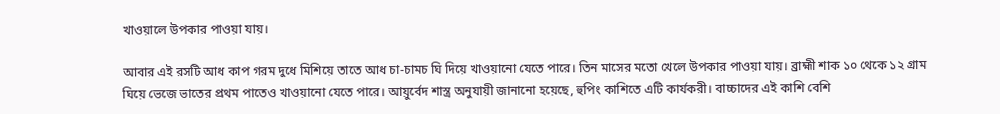খাওয়ালে উপকার পাওয়া যায়।

আবার এই রসটি আধ কাপ গরম দুধে মিশিয়ে তাতে আধ চা-চামচ ঘি দিয়ে খাওয়ানো যেতে পারে। তিন মাসের মতো খেলে উপকার পাওয়া যায়। ব্রাহ্মী শাক ১০ থেকে ১২ গ্রাম ঘিয়ে ভেজে ভাতের প্রথম পাতেও খাওয়ানো যেতে পারে। আয়ুর্বেদ শাস্ত্র অনুযায়ী জানানো হয়েছে, হুপিং কাশিতে এটি কার্যকরী। বাচ্চাদের এই কাশি বেশি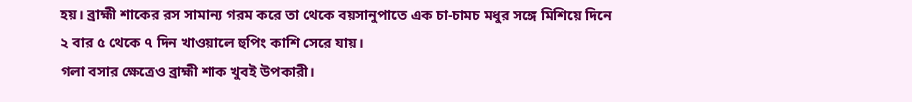হয়। ব্রাহ্মী শাকের রস সামান্য গরম করে তা থেকে বয়সানুপাতে এক চা-চামচ মধুর সঙ্গে মিশিয়ে দিনে ২ বার ৫ থেকে ৭ দিন খাওয়ালে হুপিং কাশি সেরে যায়।
গলা বসার ক্ষেত্রেও ব্রাহ্মী শাক খুবই উপকারী।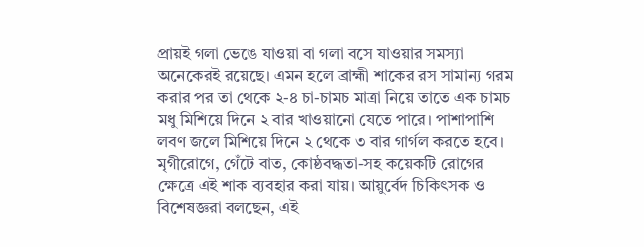প্রায়ই গলা ভেঙে যাওয়া বা গলা বসে যাওয়ার সমস্যা অনেকেরই রয়েছে। এমন হলে ব্রাহ্মী শাকের রস সামান্য গরম করার পর তা থেকে ২-৪ চা-চামচ মাত্রা নিয়ে তাতে এক চামচ মধু মিশিয়ে দিনে ২ বার খাওয়ানো যেতে পারে। পাশাপাশি লবণ জলে মিশিয়ে দিনে ২ থেকে ৩ বার গার্গল করতে হবে। মৃগীরোগে, গেঁটে বাত, কোষ্ঠবদ্ধতা-সহ কয়েকটি রোগের ক্ষেত্রে এই শাক ব্যবহার করা যায়। আয়ুর্বেদ চিকিৎসক ও বিশেষজ্ঞরা বলছেন, এই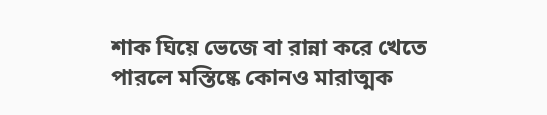শাক ঘিয়ে ভেজে বা রান্না করে খেতে পারলে মস্তিষ্কে কোনও মারাত্মক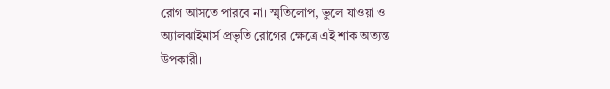রোগ আসতে পারবে না। স্মৃতিলোপ, ভুলে যাওয়া ও অ্যালঝাইমার্স প্রভৃতি রোগের ক্ষেত্রে এই শাক অত্যন্ত উপকারী।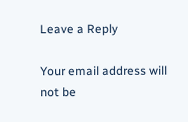Leave a Reply

Your email address will not be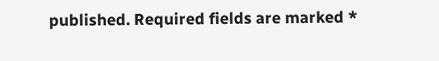published. Required fields are marked *